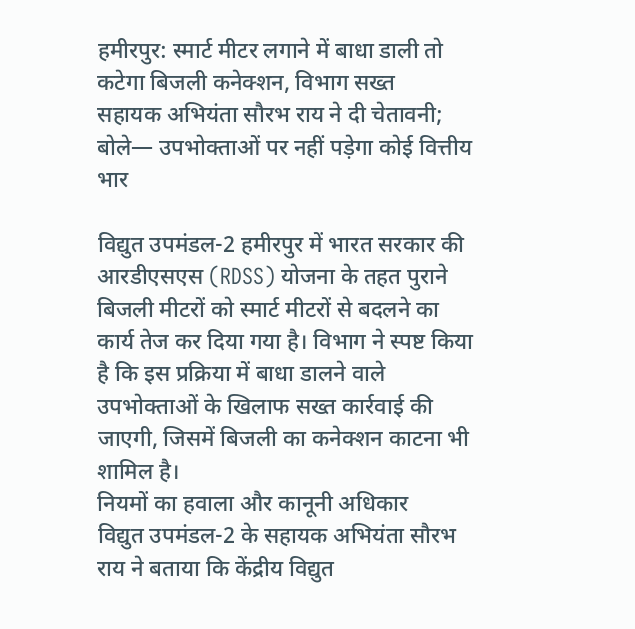हमीरपुर: स्मार्ट मीटर लगाने में बाधा डाली तो कटेगा बिजली कनेक्शन, विभाग सख्त
सहायक अभियंता सौरभ राय ने दी चेतावनी; बोले— उपभोक्ताओं पर नहीं पड़ेगा कोई वित्तीय भार

विद्युत उपमंडल-2 हमीरपुर में भारत सरकार की आरडीएसएस (RDSS) योजना के तहत पुराने बिजली मीटरों को स्मार्ट मीटरों से बदलने का कार्य तेज कर दिया गया है। विभाग ने स्पष्ट किया है कि इस प्रक्रिया में बाधा डालने वाले उपभोक्ताओं के खिलाफ सख्त कार्रवाई की जाएगी, जिसमें बिजली का कनेक्शन काटना भी शामिल है।
नियमों का हवाला और कानूनी अधिकार
विद्युत उपमंडल-2 के सहायक अभियंता सौरभ राय ने बताया कि केंद्रीय विद्युत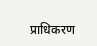प्राधिकरण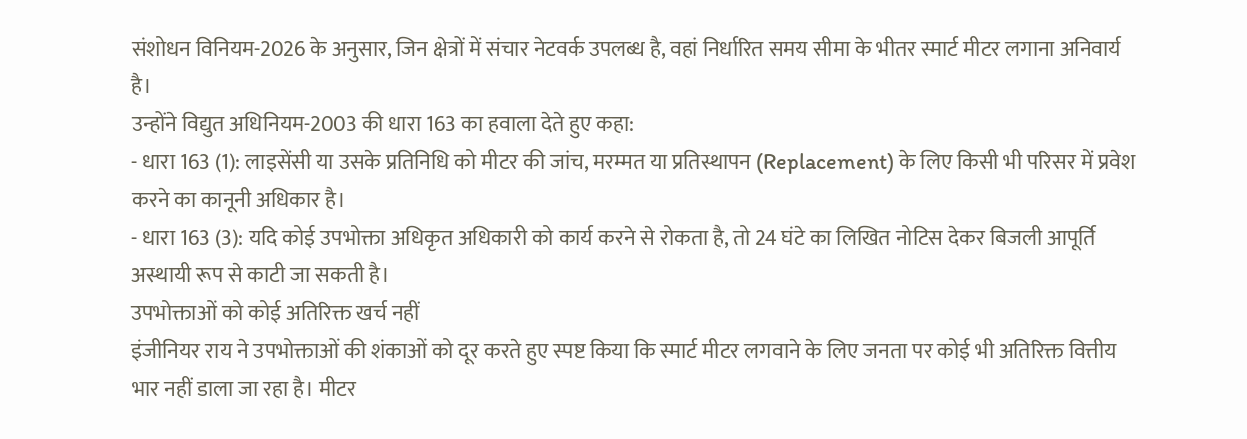संशोधन विनियम-2026 के अनुसार, जिन क्षेत्रों में संचार नेटवर्क उपलब्ध है, वहां निर्धारित समय सीमा के भीतर स्मार्ट मीटर लगाना अनिवार्य है।
उन्होंने विद्युत अधिनियम-2003 की धारा 163 का हवाला देते हुए कहा:
- धारा 163 (1): लाइसेंसी या उसके प्रतिनिधि को मीटर की जांच, मरम्मत या प्रतिस्थापन (Replacement) के लिए किसी भी परिसर में प्रवेश करने का कानूनी अधिकार है।
- धारा 163 (3): यदि कोई उपभोक्ता अधिकृत अधिकारी को कार्य करने से रोकता है, तो 24 घंटे का लिखित नोटिस देकर बिजली आपूर्ति अस्थायी रूप से काटी जा सकती है।
उपभोक्ताओं को कोई अतिरिक्त खर्च नहीं
इंजीनियर राय ने उपभोक्ताओं की शंकाओं को दूर करते हुए स्पष्ट किया कि स्मार्ट मीटर लगवाने के लिए जनता पर कोई भी अतिरिक्त वित्तीय भार नहीं डाला जा रहा है। मीटर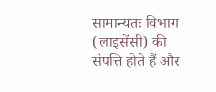सामान्यतः विभाग (लाइसेंसी) की संपत्ति होते हैं और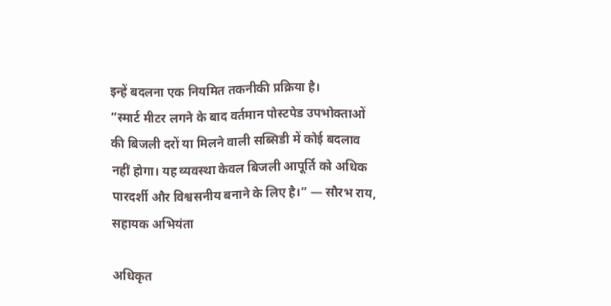इन्हें बदलना एक नियमित तकनीकी प्रक्रिया है।
”स्मार्ट मीटर लगने के बाद वर्तमान पोस्टपेड उपभोक्ताओं की बिजली दरों या मिलने वाली सब्सिडी में कोई बदलाव नहीं होगा। यह व्यवस्था केवल बिजली आपूर्ति को अधिक पारदर्शी और विश्वसनीय बनाने के लिए है।” — सौरभ राय, सहायक अभियंता

अधिकृत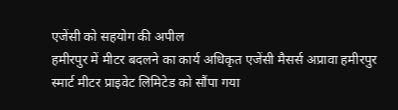एजेंसी को सहयोग की अपील
हमीरपुर में मीटर बदलने का कार्य अधिकृत एजेंसी मैसर्स अप्रावा हमीरपुर स्मार्ट मीटर प्राइवेट लिमिटेड को सौंपा गया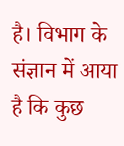है। विभाग के संज्ञान में आया है कि कुछ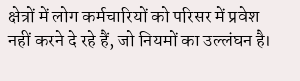क्षेत्रों में लोग कर्मचारियों को परिसर में प्रवेश नहीं करने दे रहे हैं, जो नियमों का उल्लंघन है।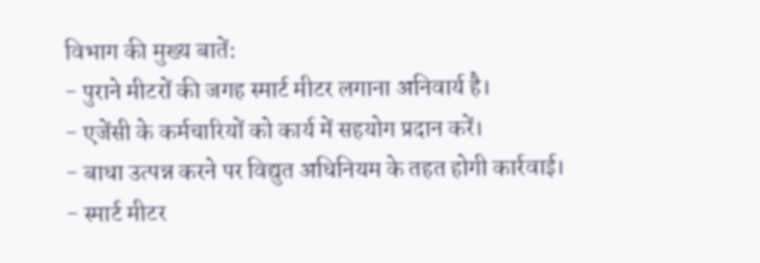विभाग की मुख्य बातें:
- पुराने मीटरों की जगह स्मार्ट मीटर लगाना अनिवार्य है।
- एजेंसी के कर्मचारियों को कार्य में सहयोग प्रदान करें।
- बाधा उत्पन्न करने पर विद्युत अधिनियम के तहत होगी कार्रवाई।
- स्मार्ट मीटर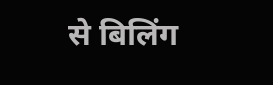से बिलिंग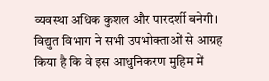व्यवस्था अधिक कुशल और पारदर्शी बनेगी।
विद्युत विभाग ने सभी उपभोक्ताओं से आग्रह किया है कि वे इस आधुनिकरण मुहिम में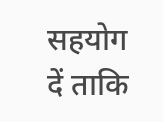सहयोग दें ताकि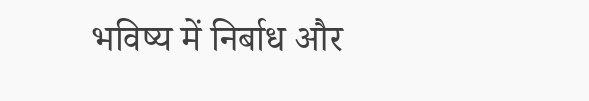भविष्य में निर्बाध और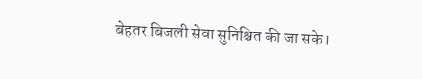बेहतर बिजली सेवा सुनिश्चित की जा सके।